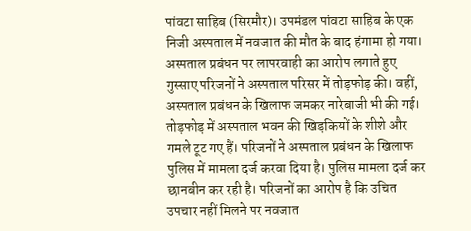पांवटा साहिब (सिरमौर)। उपमंडल पांवटा साहिब के एक निजी अस्पताल में नवजात की मौत के बाद हंगामा हो गया। अस्पताल प्रबंधन पर लापरवाही का आरोप लगाते हुए गुस्साए परिजनों ने अस्पताल परिसर में तोड़फोड़ की। वहीं, अस्पताल प्रबंधन के खिलाफ जमकर नारेबाजी भी की गई। तोड़फोड़ में अस्पताल भवन की खिड़कियों के शीशे और गमले टूट गए हैं। परिजनों ने अस्पताल प्रबंधन के खिलाफ पुलिस में मामला दर्ज करवा दिया है। पुलिस मामला दर्ज कर छानबीन कर रही है। परिजनों का आरोप है कि उचित उपचार नहीं मिलने पर नवजात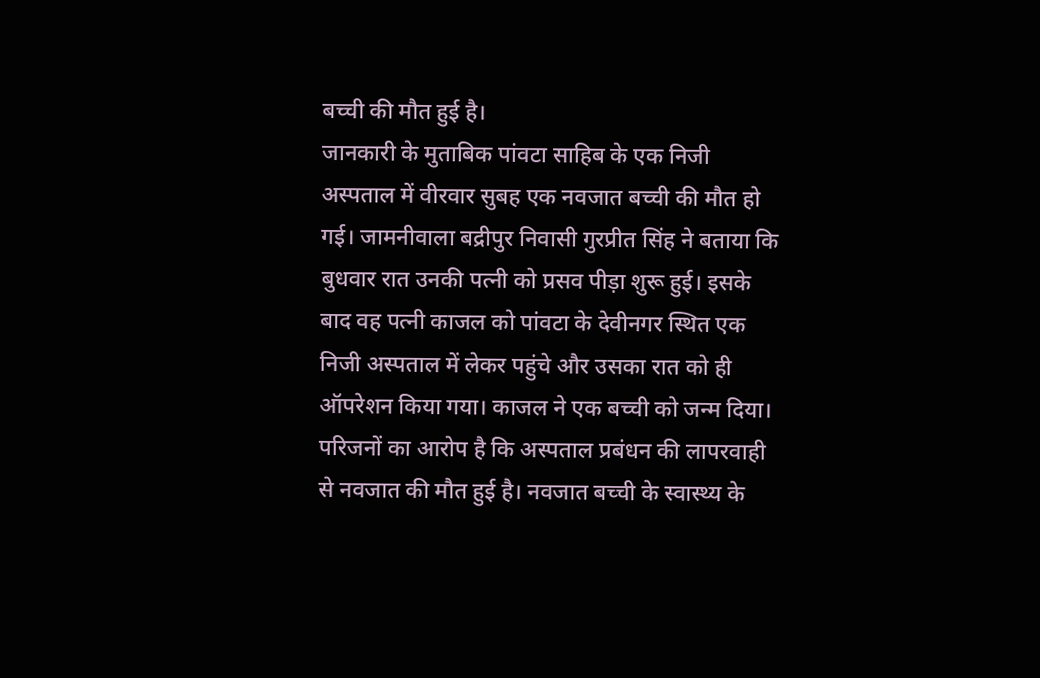बच्ची की मौत हुई है।
जानकारी के मुताबिक पांवटा साहिब के एक निजी अस्पताल में वीरवार सुबह एक नवजात बच्ची की मौत हो गई। जामनीवाला बद्रीपुर निवासी गुरप्रीत सिंह ने बताया कि बुधवार रात उनकी पत्नी को प्रसव पीड़ा शुरू हुई। इसके बाद वह पत्नी काजल को पांवटा के देवीनगर स्थित एक निजी अस्पताल में लेकर पहुंचे और उसका रात को ही ऑपरेशन किया गया। काजल ने एक बच्ची को जन्म दिया। परिजनों का आरोप है कि अस्पताल प्रबंधन की लापरवाही से नवजात की मौत हुई है। नवजात बच्ची के स्वास्थ्य के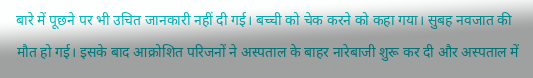बारे में पूछने पर भी उचित जानकारी नहीं दी गई। बच्ची को चेक करने को कहा गया। सुबह नवजात की मौत हो गई। इसके बाद आक्रोशित परिजनों ने अस्पताल के बाहर नारेबाजी शुरू कर दी और अस्पताल में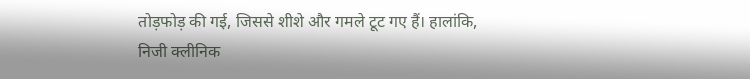तोड़फोड़ की गई, जिससे शीशे और गमले टूट गए हैं। हालांकि, निजी क्लीनिक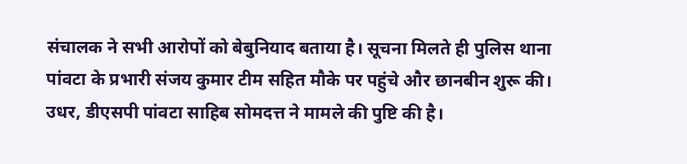संचालक ने सभी आरोपों को बेबुनियाद बताया है। सूचना मिलते ही पुलिस थाना पांवटा के प्रभारी संजय कुमार टीम सहित मौके पर पहुंचे और छानबीन शुरू की। उधर, डीएसपी पांवटा साहिब सोमदत्त ने मामले की पुष्टि की है।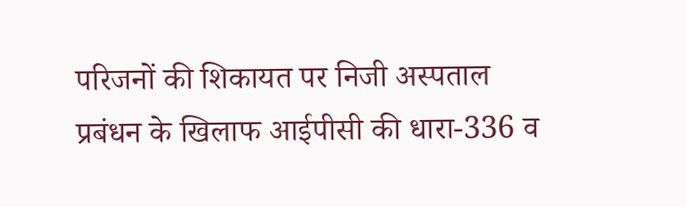परिजनों की शिकायत पर निजी अस्पताल प्रबंधन के खिलाफ आईपीसी की धारा-336 व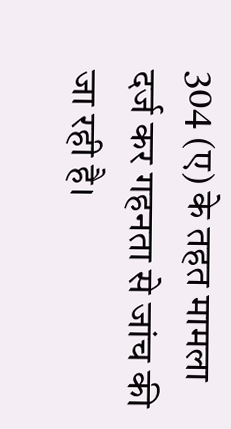304 (ए) के तहत मामला दर्ज कर गहनता से जांच की जा रही है।